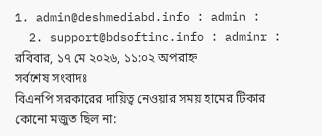1. admin@deshmediabd.info : admin :
  2. support@bdsoftinc.info : adminr :
রবিবার, ১৭ মে ২০২৬, ১১:০২ অপরাহ্ন
সর্বশেষ সংবাদঃ
বিএনপি সরকারের দায়িত্ব নেওয়ার সময় হামের টিকার কোনো মজুত ছিল না: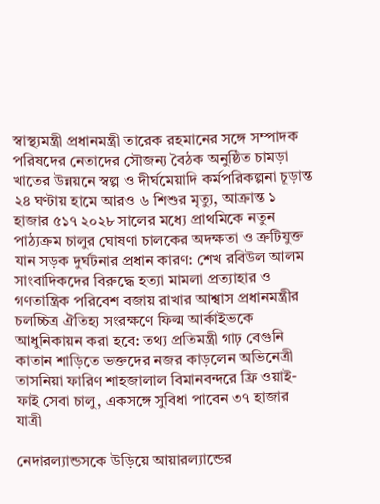স্বাস্থ্যমন্ত্রী প্রধানমন্ত্রী তারেক রহমানের সঙ্গে সম্পাদক পরিষদের নেতাদের সৌজন্য বৈঠক অনুষ্ঠিত চামড়া খাতের উন্নয়নে স্বল্প ও দীর্ঘমেয়াদি কর্মপরিকল্পনা চূড়ান্ত ২৪ ঘণ্টায় হামে আরও ৬ শিশুর মৃত্যু, আক্রান্ত ১ হাজার ৫১৭ ২০২৮ সালের মধ্যে প্রাথমিকে নতুন পাঠ্যক্রম চালুর ঘোষণা চালকের অদক্ষতা ও ত্রুটিযুক্ত যান সড়ক দুর্ঘটনার প্রধান কারণ: শেখ রবিউল আলম সাংবাদিকদের বিরুদ্ধে হত্যা মামলা প্রত্যাহার ও গণতান্ত্রিক পরিবেশ বজায় রাখার আশ্বাস প্রধানমন্ত্রীর চলচ্চিত্র ঐতিহ্য সংরক্ষণে ফিল্ম আর্কাইভকে আধুনিকায়ন করা হবে: তথ্য প্রতিমন্ত্রী গাঢ় বেগুনি কাতান শাড়িতে ভক্তদের নজর কাড়লেন অভিনেত্রী তাসনিয়া ফারিণ শাহজালাল বিমানবন্দরে ফ্রি ওয়াই-ফাই সেবা চালু, একসঙ্গে সুবিধা পাবেন ৩৭ হাজার যাত্রী

নেদারল্যান্ডসকে উড়িয়ে আয়ারল্যান্ডের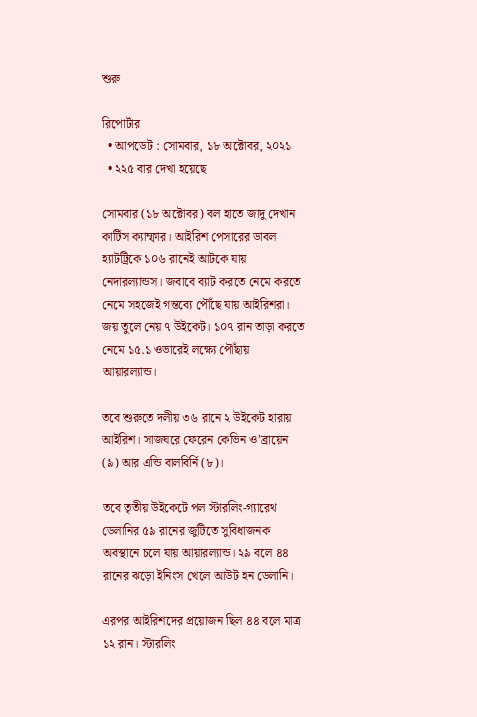শুরু

রিপোর্টার
  • আপডেট : সোমবার, ১৮ অক্টোবর, ২০২১
  • ২২৫ বার দেখা হয়েছে

সোমবার (১৮ অক্টোবর) বল হাতে জাদু দেখান কার্টিস ক্যাম্ফার। আইরিশ পেসারের ডাবল হ্যাটট্রিকে ১০৬ রানেই আটকে যায় নেদারল্যান্ডস। জবাবে ব্যাট করতে নেমে করতে নেমে সহজেই গন্তব্যে পৌঁছে যায় আইরিশরা। জয় তুলে নেয় ৭ উইকেট। ১০৭ রান তাড়া করতে নেমে ১৫.১ ওভারেই লক্ষ্যে পৌঁছায় আয়ারল্যান্ড।

তবে শুরুতে দলীয় ৩৬ রানে ২ উইকেট হারায় আইরিশ। সাজঘরে ফেরেন কেভিন ও’ব্রায়েন (৯) আর এন্ডি বালবির্নি (৮)।

তবে তৃতীয় উইকেটে পল স্টারলিং-গ্যারেথ ডেলানির ৫৯ রানের জুটিতে সুবিধাজনক অবস্থানে চলে যায় আয়ারল্যান্ড। ২৯ বলে ৪৪ রানের ঝড়ো ইনিংস খেলে আউট হন ডেলানি।

এরপর আইরিশদের প্রয়োজন ছিল ৪৪ বলে মাত্র ১২ রান। স্টারলিং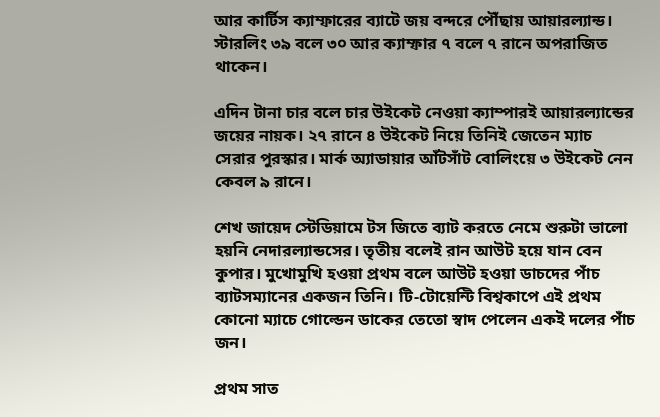আর কার্টিস ক্যাম্ফারের ব্যাটে জয় বন্দরে পৌঁছায় আয়ারল্যান্ড। স্টারলিং ৩৯ বলে ৩০ আর ক্যাম্ফার ৭ বলে ৭ রানে অপরাজিত থাকেন।

এদিন টানা চার বলে চার উইকেট নেওয়া ক্যাম্পারই আয়ারল্যান্ডের জয়ের নায়ক। ২৭ রানে ৪ উইকেট নিয়ে তিনিই জেতেন ম্যাচ সেরার পুরস্কার। মার্ক অ্যাডায়ার আঁটসাঁট বোলিংয়ে ৩ উইকেট নেন কেবল ৯ রানে।

শেখ জায়েদ স্টেডিয়ামে টস জিতে ব্যাট করতে নেমে শুরুটা ভালো হয়নি নেদারল্যান্ডসের। তৃতীয় বলেই রান আউট হয়ে যান বেন কুপার। মুখোমুখি হওয়া প্রথম বলে আউট হওয়া ডাচদের পাঁচ ব্যাটসম্যানের একজন তিনি। টি-টোয়েন্টি বিশ্বকাপে এই প্রথম কোনো ম্যাচে গোল্ডেন ডাকের তেতো স্বাদ পেলেন একই দলের পাঁচ জন।

প্রথম সাত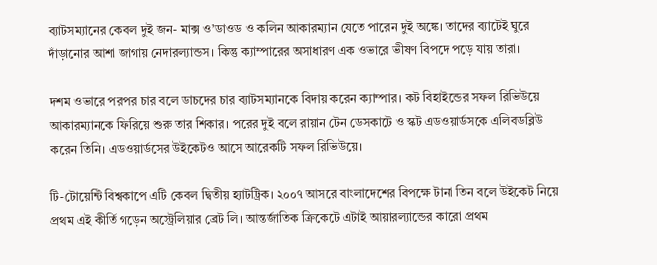ব্যাটসম্যানের কেবল দুই জন- মাক্স ও’ডাওড ও কলিন আকারম্যান যেতে পারেন দুই অঙ্কে। তাদের ব্যাটেই ঘুরে দাঁড়ানোর আশা জাগায় নেদারল্যান্ডস। কিন্তু ক্যাম্পারের অসাধারণ এক ওভারে ভীষণ বিপদে পড়ে যায় তারা।

দশম ওভারে পরপর চার বলে ডাচদের চার ব্যাটসম্যানকে বিদায় করেন ক্যাম্পার। কট বিহাইন্ডের সফল রিভিউয়ে আকারম্যানকে ফিরিয়ে শুরু তার শিকার। পরের দুই বলে রায়ান টেন ডেসকাটে ও স্কট এডওয়ার্ডসকে এলিবডব্লিউ করেন তিনি। এডওয়ার্ডসের উইকেটও আসে আরেকটি সফল রিভিউয়ে।

টি-টোয়েন্টি বিশ্বকাপে এটি কেবল দ্বিতীয় হ্যাটট্রিক। ২০০৭ আসরে বাংলাদেশের বিপক্ষে টানা তিন বলে উইকেট নিয়ে প্রথম এই কীর্তি গড়েন অস্ট্রেলিয়ার ব্রেট লি। আন্তর্জাতিক ক্রিকেটে এটাই আয়ারল্যান্ডের কারো প্রথম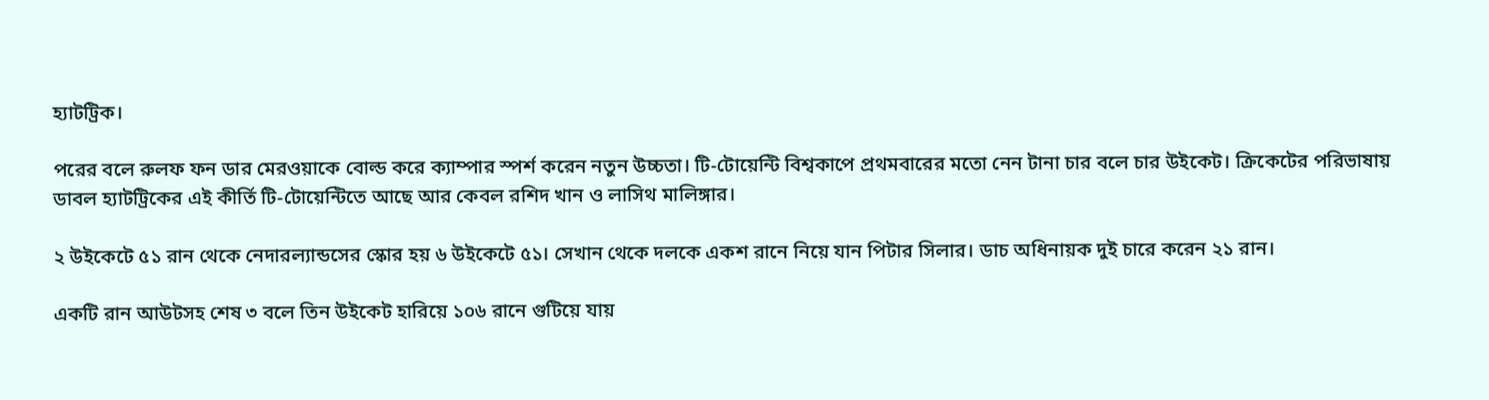হ্যাটট্রিক।

পরের বলে রুলফ ফন ডার মেরওয়াকে বোল্ড করে ক্যাম্পার স্পর্শ করেন নতুন উচ্চতা। টি-টোয়েন্টি বিশ্বকাপে প্রথমবারের মতো নেন টানা চার বলে চার উইকেট। ক্রিকেটের পরিভাষায় ডাবল হ্যাটট্রিকের এই কীর্তি টি-টোয়েন্টিতে আছে আর কেবল রশিদ খান ও লাসিথ মালিঙ্গার।

২ উইকেটে ৫১ রান থেকে নেদারল্যান্ডসের স্কোর হয় ৬ উইকেটে ৫১। সেখান থেকে দলকে একশ রানে নিয়ে যান পিটার সিলার। ডাচ অধিনায়ক দুই চারে করেন ২১ রান।

একটি রান আউটসহ শেষ ৩ বলে তিন উইকেট হারিয়ে ১০৬ রানে গুটিয়ে যায়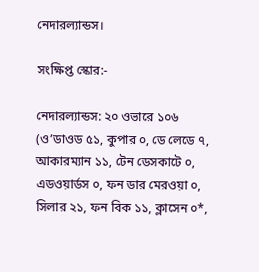নেদারল্যান্ডস।

সংক্ষিপ্ত স্কোর:-

নেদারল্যান্ডস: ২০ ওভারে ১০৬ (ও’ডাওড ৫১, কুপার ০, ডে লেডে ৭, আকারম্যান ১১, টেন ডেসকাটে ০, এডওয়ার্ডস ০, ফন ডার মেরওয়া ০, সিলার ২১, ফন বিক ১১, ক্লাসেন ০*,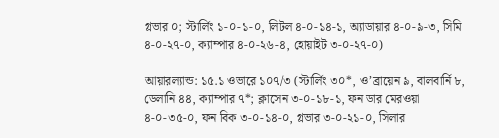গ্লভার ০; স্টার্লিং ১-০-১-০, লিটল ৪-০-১৪-১, অ্যাডায়ার ৪-০-৯-৩, সিমি ৪-০-২৭-০, ক্যাম্পার ৪-০-২৬-৪, হোয়াইট ৩-০-২৭-০)

আয়ারল্যান্ড: ১৫.১ ওভারে ১০৭/৩ (স্টার্লিং ৩০*, ও’ব্রায়েন ৯, বালবার্নি ৮, ডেলানি ৪৪, ক্যাম্পার ৭*; ক্লাসেন ৩-০-১৮-১, ফন ডার মেরওয়া ৪-০-৩৫-০, ফন বিক ৩-০-১৪-০, গ্লভার ৩-০-২১-০, সিলার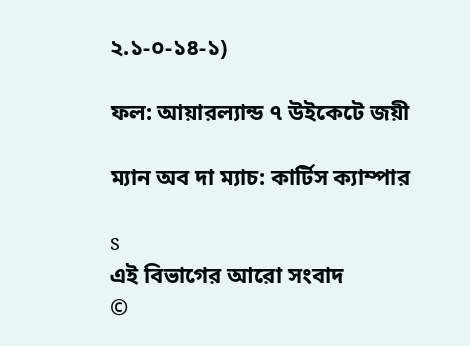২.১-০-১৪-১)

ফল: আয়ারল্যান্ড ৭ উইকেটে জয়ী

ম্যান অব দা ম্যাচ: কার্টিস ক্যাম্পার

s
এই বিভাগের আরো সংবাদ
©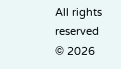All rights reserved © 2026